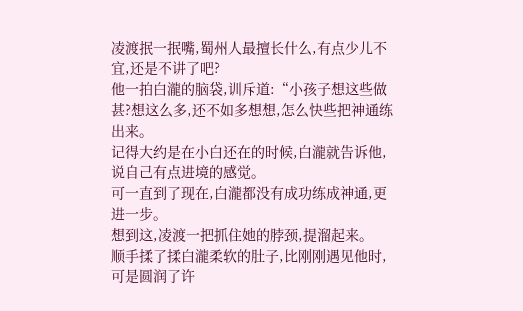凌渡抿一抿嘴,蜀州人最擅长什么,有点少儿不宜,还是不讲了吧?
他一拍白瀧的脑袋,训斥道:“小孩子想这些做甚?想这么多,还不如多想想,怎么快些把神通练出来。
记得大约是在小白还在的时候,白瀧就告诉他,说自己有点进境的感觉。
可一直到了现在,白瀧都没有成功练成神通,更进一步。
想到这,凌渡一把抓住她的脖颈,提溜起来。
顺手揉了揉白瀧柔软的肚子,比刚刚遇见他时,可是圆润了许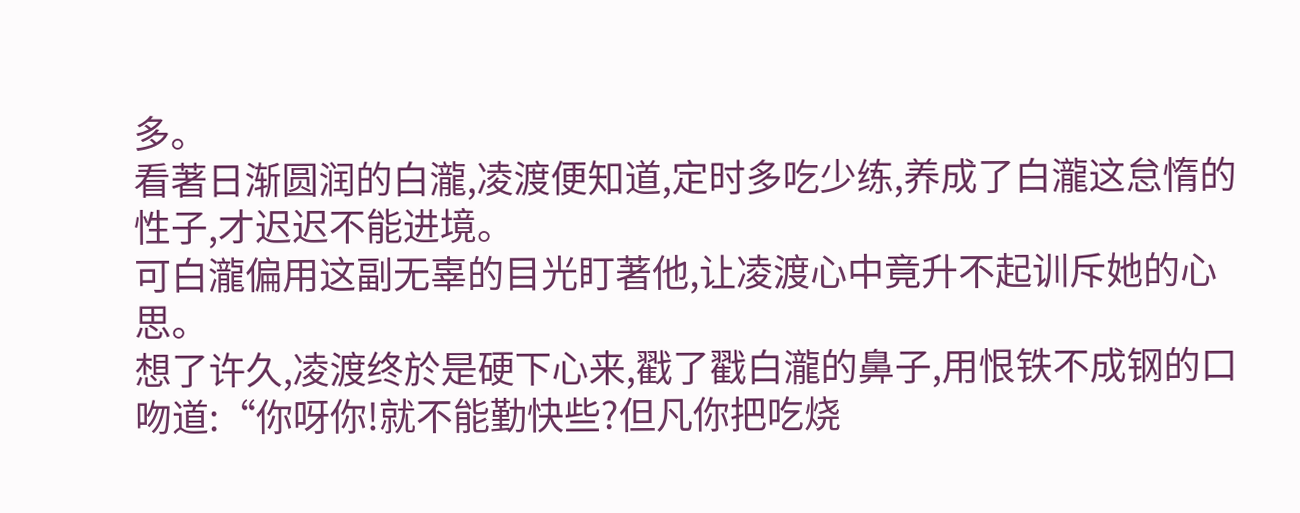多。
看著日渐圆润的白瀧,凌渡便知道,定时多吃少练,养成了白瀧这怠惰的性子,才迟迟不能进境。
可白瀧偏用这副无辜的目光盯著他,让凌渡心中竟升不起训斥她的心思。
想了许久,凌渡终於是硬下心来,戳了戳白瀧的鼻子,用恨铁不成钢的口吻道:“你呀你!就不能勤快些?但凡你把吃烧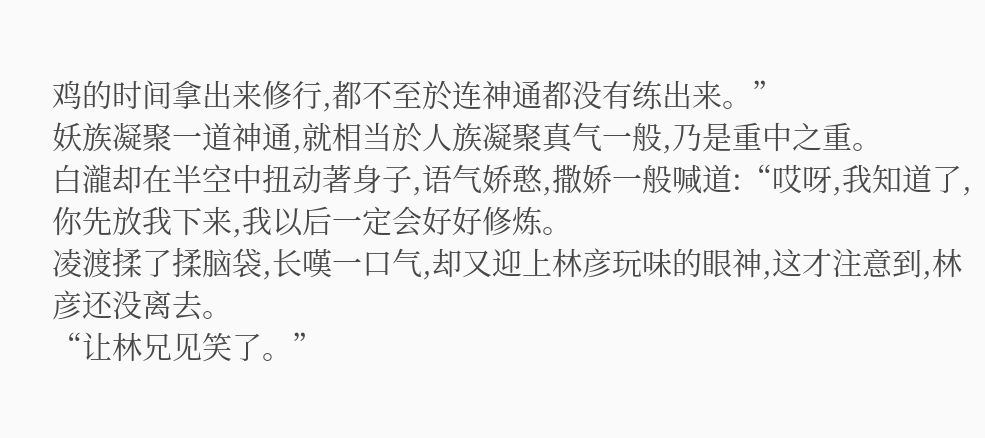鸡的时间拿出来修行,都不至於连神通都没有练出来。”
妖族凝聚一道神通,就相当於人族凝聚真气一般,乃是重中之重。
白瀧却在半空中扭动著身子,语气娇憨,撒娇一般喊道:“哎呀,我知道了,你先放我下来,我以后一定会好好修炼。
凌渡揉了揉脑袋,长嘆一口气,却又迎上林彦玩味的眼神,这才注意到,林彦还没离去。
“让林兄见笑了。”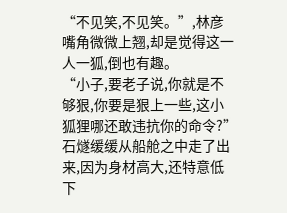“不见笑,不见笑。”,林彦嘴角微微上翘,却是觉得这一人一狐,倒也有趣。
“小子,要老子说,你就是不够狠,你要是狠上一些,这小狐狸哪还敢违抗你的命令?”
石燧缓缓从船舱之中走了出来,因为身材高大,还特意低下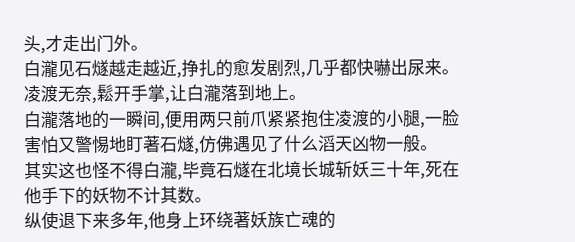头,才走出门外。
白瀧见石燧越走越近,挣扎的愈发剧烈,几乎都快嚇出尿来。
凌渡无奈,鬆开手掌,让白瀧落到地上。
白瀧落地的一瞬间,便用两只前爪紧紧抱住凌渡的小腿,一脸害怕又警惕地盯著石燧,仿佛遇见了什么滔天凶物一般。
其实这也怪不得白瀧,毕竟石燧在北境长城斩妖三十年,死在他手下的妖物不计其数。
纵使退下来多年,他身上环绕著妖族亡魂的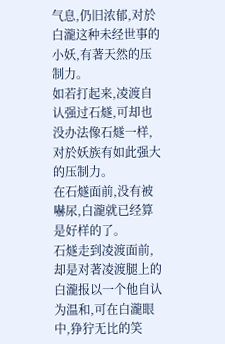气息,仍旧浓郁,对於白瀧这种未经世事的小妖,有著天然的压制力。
如若打起来,凌渡自认强过石燧,可却也没办法像石燧一样,对於妖族有如此强大的压制力。
在石燧面前,没有被嚇尿,白瀧就已经算是好样的了。
石燧走到凌渡面前,却是对著凌渡腿上的白瀧报以一个他自认为温和,可在白瀧眼中,狰狞无比的笑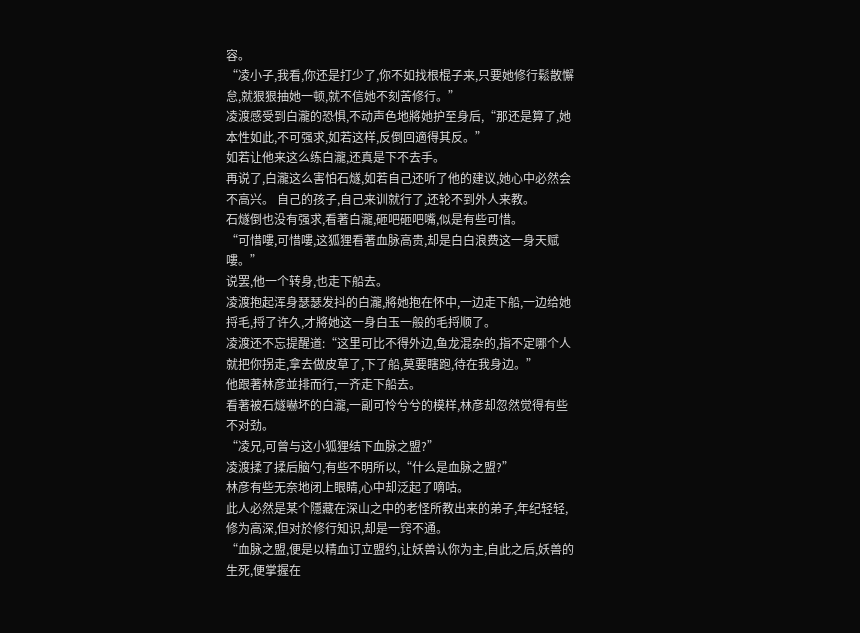容。
“凌小子,我看,你还是打少了,你不如找根棍子来,只要她修行鬆散懈怠,就狠狠抽她一顿,就不信她不刻苦修行。”
凌渡感受到白瀧的恐惧,不动声色地將她护至身后,“那还是算了,她本性如此,不可强求,如若这样,反倒回適得其反。”
如若让他来这么练白瀧,还真是下不去手。
再说了,白瀧这么害怕石燧,如若自己还听了他的建议,她心中必然会不高兴。 自己的孩子,自己来训就行了,还轮不到外人来教。
石燧倒也没有强求,看著白瀧,砸吧砸吧嘴,似是有些可惜。
“可惜嘍,可惜嘍,这狐狸看著血脉高贵,却是白白浪费这一身天赋嘍。”
说罢,他一个转身,也走下船去。
凌渡抱起浑身瑟瑟发抖的白瀧,將她抱在怀中,一边走下船,一边给她捋毛,捋了许久,才將她这一身白玉一般的毛捋顺了。
凌渡还不忘提醒道:“这里可比不得外边,鱼龙混杂的,指不定哪个人就把你拐走,拿去做皮草了,下了船,莫要瞎跑,待在我身边。”
他跟著林彦並排而行,一齐走下船去。
看著被石燧嚇坏的白瀧,一副可怜兮兮的模样,林彦却忽然觉得有些不对劲。
“凌兄,可曾与这小狐狸结下血脉之盟?”
凌渡揉了揉后脑勺,有些不明所以,“什么是血脉之盟?”
林彦有些无奈地闭上眼睛,心中却泛起了嘀咕。
此人必然是某个隱藏在深山之中的老怪所教出来的弟子,年纪轻轻,修为高深,但对於修行知识,却是一窍不通。
“血脉之盟,便是以精血订立盟约,让妖兽认你为主,自此之后,妖兽的生死,便掌握在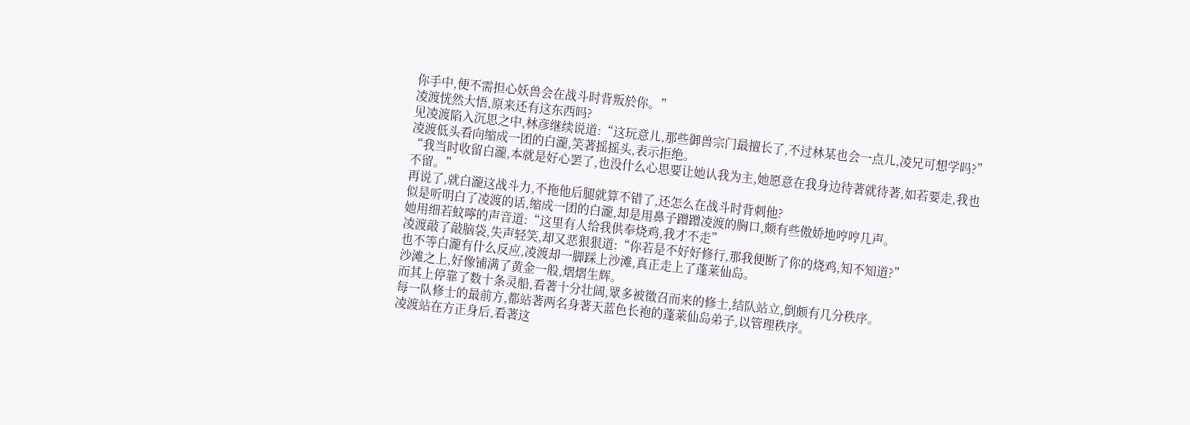你手中,便不需担心妖兽会在战斗时背叛於你。”
凌渡恍然大悟,原来还有这东西吗?
见凌渡陷入沉思之中,林彦继续说道:“这玩意儿,那些御兽宗门最擅长了,不过林某也会一点儿,凌兄可想学吗?”
凌渡低头看向缩成一团的白瀧,笑著摇摇头,表示拒绝。
“我当时收留白瀧,本就是好心罢了,也没什么心思要让她认我为主,她愿意在我身边待著就待著,如若要走,我也不留。”
再说了,就白瀧这战斗力,不拖他后腿就算不错了,还怎么在战斗时背刺他?
似是听明白了凌渡的话,缩成一团的白瀧,却是用鼻子蹭蹭凌渡的胸口,颇有些傲娇地哼哼几声。
她用细若蚊嚀的声音道:“这里有人给我供奉烧鸡,我才不走”
凌渡敲了敲脑袋,失声轻笑,却又恶狠狠道:“你若是不好好修行,那我便断了你的烧鸡,知不知道?”
也不等白瀧有什么反应,凌渡却一脚踩上沙滩,真正走上了蓬莱仙岛。
沙滩之上,好像铺满了黄金一般,熠熠生辉。
而其上停靠了数十条灵船,看著十分壮阔,眾多被徵召而来的修士,结队站立,倒颇有几分秩序。
每一队修士的最前方,都站著两名身著天蓝色长袍的蓬莱仙岛弟子,以管理秩序。
凌渡站在方正身后,看著这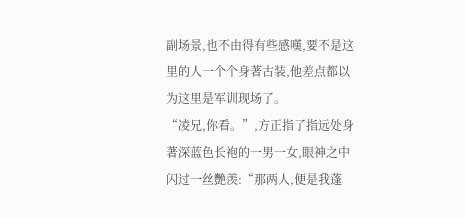副场景,也不由得有些感嘆,要不是这里的人一个个身著古装,他差点都以为这里是军训现场了。
“凌兄,你看。”,方正指了指远处身著深蓝色长袍的一男一女,眼神之中闪过一丝艷羡:“那两人,便是我蓬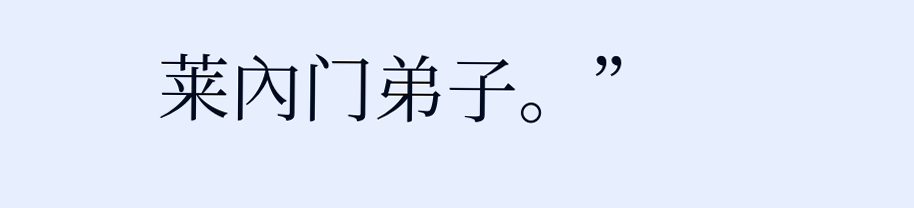莱內门弟子。”